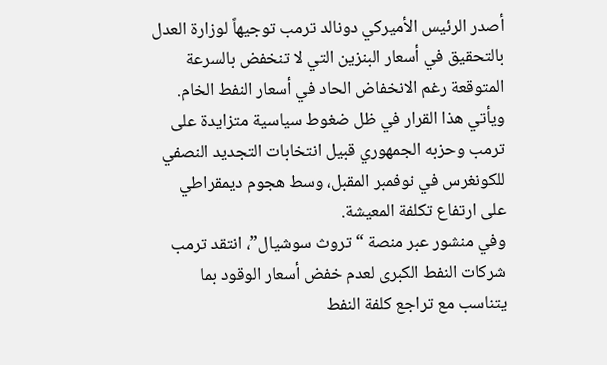أصدر الرئيس الأميركي دونالد ترمب توجيهاً لوزارة العدل بالتحقيق في أسعار البنزين التي لا تنخفض بالسرعة المتوقعة رغم الانخفاض الحاد في أسعار النفط الخام. ويأتي هذا القرار في ظل ضغوط سياسية متزايدة على ترمب وحزبه الجمهوري قبيل انتخابات التجديد النصفي للكونغرس في نوفمبر المقبل، وسط هجوم ديمقراطي على ارتفاع تكلفة المعيشة.
وفي منشور عبر منصة “تروث سوشيال”، انتقد ترمب شركات النفط الكبرى لعدم خفض أسعار الوقود بما يتناسب مع تراجع كلفة النفط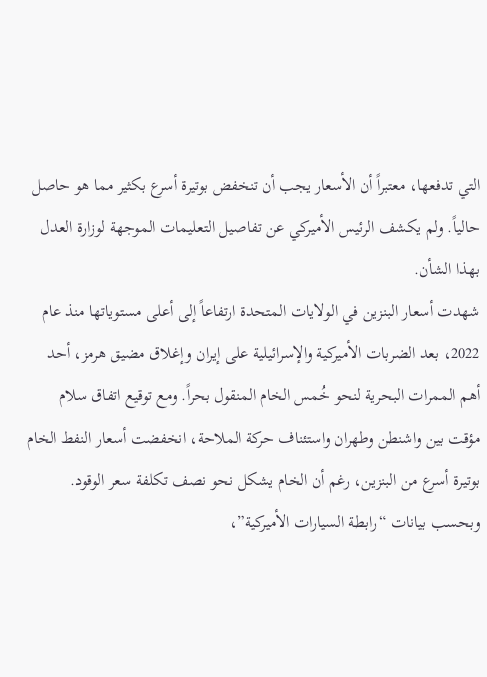التي تدفعها، معتبراً أن الأسعار يجب أن تنخفض بوتيرة أسرع بكثير مما هو حاصل حالياً. ولم يكشف الرئيس الأميركي عن تفاصيل التعليمات الموجهة لوزارة العدل بهذا الشأن.
شهدت أسعار البنزين في الولايات المتحدة ارتفاعاً إلى أعلى مستوياتها منذ عام 2022، بعد الضربات الأميركية والإسرائيلية على إيران وإغلاق مضيق هرمز، أحد أهم الممرات البحرية لنحو خُمس الخام المنقول بحراً. ومع توقيع اتفاق سلام مؤقت بين واشنطن وطهران واستئناف حركة الملاحة، انخفضت أسعار النفط الخام بوتيرة أسرع من البنزين، رغم أن الخام يشكل نحو نصف تكلفة سعر الوقود.
وبحسب بيانات “رابطة السيارات الأميركية”،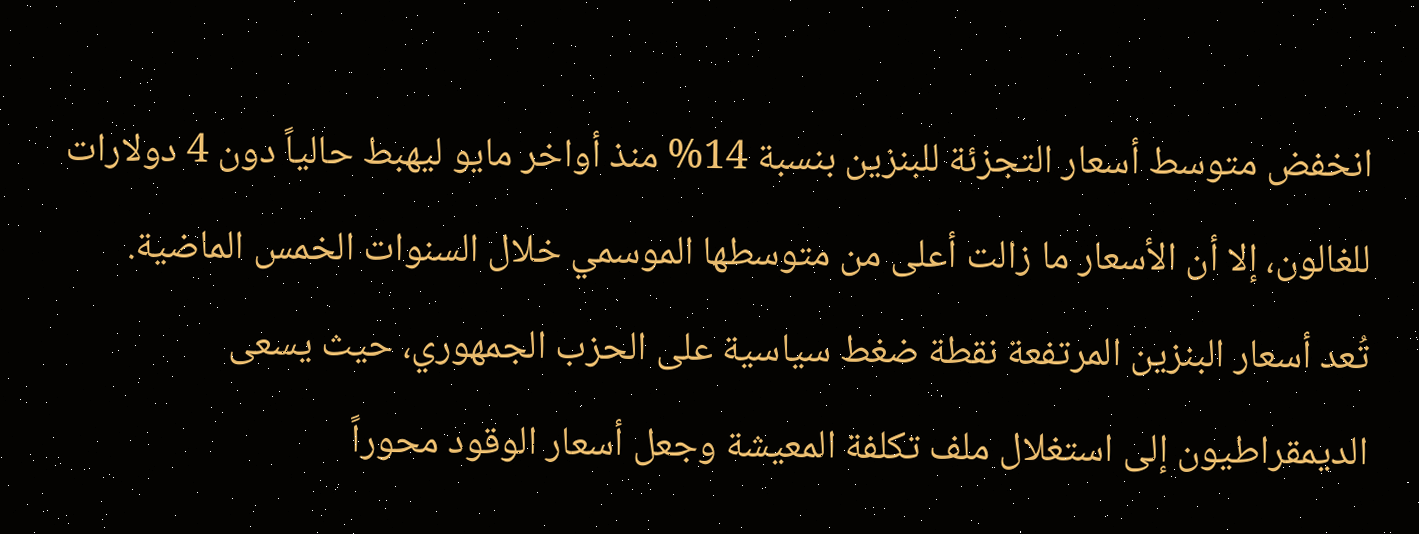انخفض متوسط أسعار التجزئة للبنزين بنسبة 14% منذ أواخر مايو ليهبط حالياً دون 4 دولارات للغالون، إلا أن الأسعار ما زالت أعلى من متوسطها الموسمي خلال السنوات الخمس الماضية.
تُعد أسعار البنزين المرتفعة نقطة ضغط سياسية على الحزب الجمهوري، حيث يسعى الديمقراطيون إلى استغلال ملف تكلفة المعيشة وجعل أسعار الوقود محوراً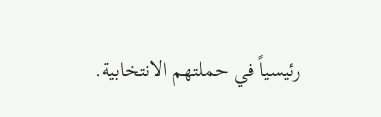رئيسياً في حملتهم الانتخابية.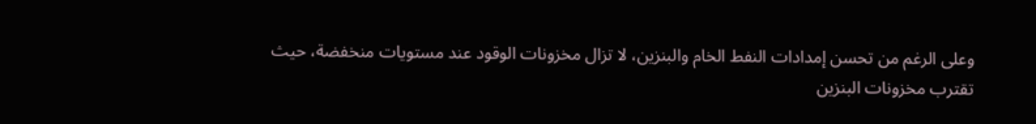وعلى الرغم من تحسن إمدادات النفط الخام والبنزين، لا تزال مخزونات الوقود عند مستويات منخفضة، حيث تقترب مخزونات البنزين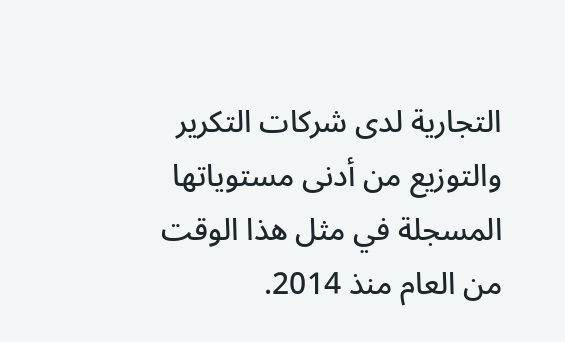التجارية لدى شركات التكرير والتوزيع من أدنى مستوياتها المسجلة في مثل هذا الوقت من العام منذ 2014.